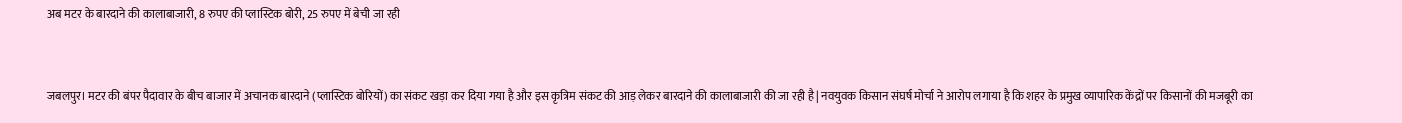अब मटर के बारदाने की कालाबाजारी, 8 रुपए की प्लास्टिक बोरी, 25 रुपए में बेची जा रही


जबलपुर। मटर की बंपर पैदावार के बीच बाजार में अचानक बारदाने (प्लास्टिक बोरियों) का संकट खड़ा कर दिया गया है और इस कृत्रिम संकट की आड़ लेकर बारदाने की कालाबाजारी की जा रही है| नवयुवक किसान संघर्ष मोर्चा ने आरोप लगाया है कि शहर के प्रमुख व्यापारिक केंद्रों पर किसानों की मजबूरी का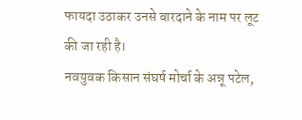फायदा उठाकर उनसे बारदाने के नाम पर लूट की जा रही है।
नवयुवक किसान संघर्ष मोर्चा के अन्नू पटेल,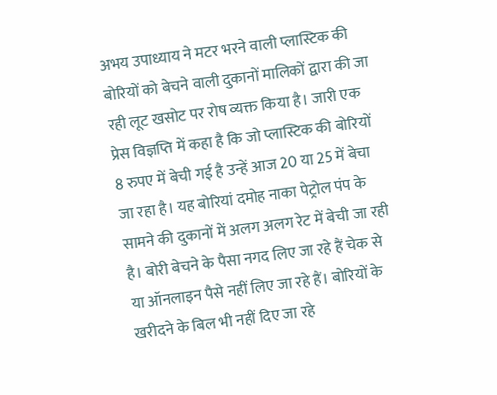अभय उपाध्याय ने मटर भरने वाली प्लास्टिक की बोरियों को बेचने वाली दुकानों मालिकों द्वारा की जा रही लूट खसोट पर रोष व्यक्त किया है। जारी एक प्रेस विज्ञप्ति में कहा है कि जो प्लास्टिक की बोरियों 8 रुपए में बेची गई है उन्हें आज 20 या 25 में बेचा जा रहा है। यह बोरियां दमोह नाका पेट्रोल पंप के सामने की दुकानों में अलग अलग रेट में बेची जा रही है। बोरी बेचने के पैसा नगद लिए जा रहे हैं चेक से या ऑनलाइन पैसे नहीं लिए जा रहे हैं। बोरियों के खरीदने के बिल भी नहीं दिए जा रहे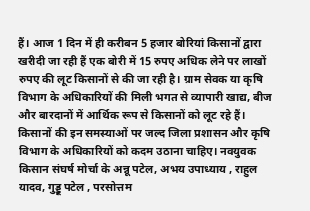हैं। आज 1 दिन में ही करीबन 5 हजार बोरियां किसानों द्वारा खरीदी जा रही हैं एक बोरी में 15 रुपए अधिक लेने पर लाखों रुपए की लूट किसानों से की जा रही है। ग्राम सेवक या कृषि विभाग के अधिकारियों की मिली भगत से व्यापारी खाद्य, बीज और बारदानों में आर्थिक रूप से किसानों को लूट रहे हैं। किसानों की इन समस्याओं पर जल्द जिला प्रशासन और कृषि विभाग के अधिकारियों को कदम उठाना चाहिए। नवयुवक किसान संघर्ष मोर्चा के अन्नू पटेल, अभय उपाध्याय , राहुल यादव, गुड्डू पटेल , परसोत्तम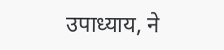उपाध्याय, ने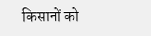किसानों को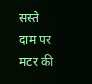सस्ते दाम पर मटर की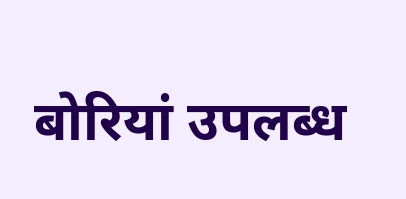बोरियां उपलब्ध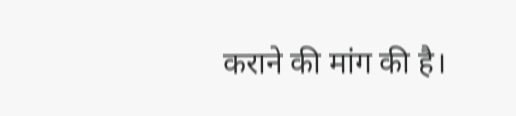कराने की मांग की है।